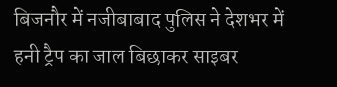बिजनौर में नजीबाबाद पुलिस ने देशभर में हनी ट्रैप का जाल बिछाकर साइबर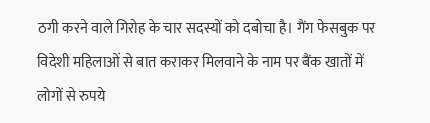ठगी करने वाले गिरोह के चार सदस्यों को दबोचा है। गैंग फेसबुक पर विदेशी महिलाओं से बात कराकर मिलवाने के नाम पर बैंक खातों में लोगों से रुपये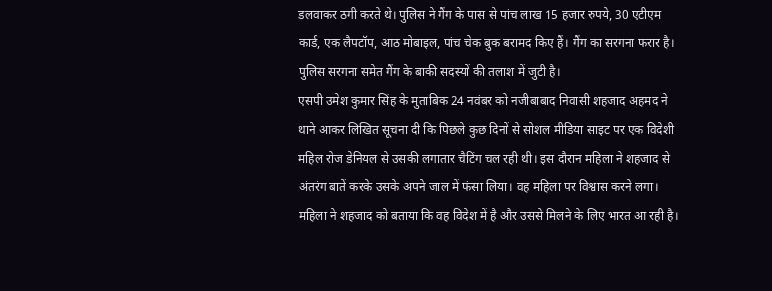डलवाकर ठगी करते थे। पुलिस ने गैंग के पास से पांच लाख 15 हजार रुपये, 30 एटीएम कार्ड, एक लैपटॉप, आठ मोबाइल, पांच चेक बुक बरामद किए हैं। गैंग का सरगना फरार है। पुलिस सरगना समेत गैंग के बाकी सदस्यों की तलाश में जुटी है।
एसपी उमेश कुमार सिंह के मुताबिक 24 नवंबर को नजीबाबाद निवासी शहजाद अहमद ने थाने आकर लिखित सूचना दी कि पिछले कुछ दिनों से सोशल मीडिया साइट पर एक विदेशी महिल रोज डेनियल से उसकी लगातार चैटिंग चल रही थी। इस दौरान महिला ने शहजाद से अंतरंग बातें करके उसके अपने जाल में फंसा लिया। वह महिला पर विश्वास करने लगा। महिला ने शहजाद को बताया कि वह विदेश में है और उससे मिलने के लिए भारत आ रही है।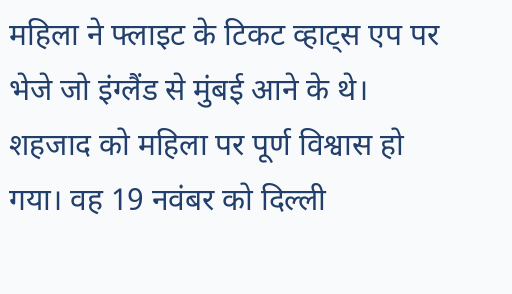महिला ने फ्लाइट के टिकट व्हाट्स एप पर भेजे जो इंग्लैंड से मुंबई आने के थे।
शहजाद को महिला पर पूर्ण विश्वास हो गया। वह 19 नवंबर को दिल्ली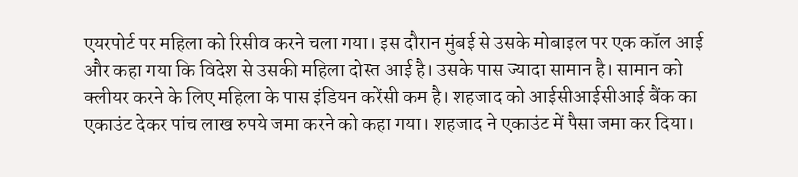एयरपोर्ट पर महिला को रिसीव करने चला गया। इस दौरान मुंबई से उसके मोबाइल पर एक कॉल आई और कहा गया कि विदेश से उसकी महिला दोस्त आई है। उसके पास ज्यादा सामान है। सामान को क्लीयर करने के लिए महिला के पास इंडियन करेंसी कम है। शहजाद को आईसीआईसीआई बैंक का एकाउंट देकर पांच लाख रुपये जमा करने को कहा गया। शहजाद ने एकाउंट में पैसा जमा कर दिया।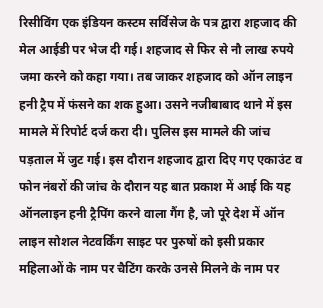रिसीविंग एक इंडियन कस्टम सर्विसेज के पत्र द्वारा शहजाद की मेल आईडी पर भेज दी गई। शहजाद से फिर से नौ लाख रुपये जमा करने को कहा गया। तब जाकर शहजाद को ऑन लाइन हनी ट्रैप में फंसने का शक हुआ। उसने नजीबाबाद थाने में इस मामले में रिपोर्ट दर्ज करा दी। पुलिस इस मामले की जांच पड़ताल में जुट गई। इस दौरान शहजाद द्वारा दिए गए एकाउंट व फोन नंबरों की जांच के दौरान यह बात प्रकाश में आई कि यह ऑनलाइन हनी ट्रैपिंग करने वाला गैंग है, जो पूरे देश में ऑन लाइन सोशल नेटवर्किंग साइट पर पुरुषों को इसी प्रकार महिलाओं के नाम पर चैटिंग करके उनसे मिलने के नाम पर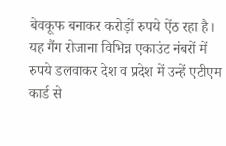बेवकूफ बनाकर करोड़ों रुपये ऐंठ रहा है। यह गैंग रोजाना विभिन्न एकाउंट नंबरों में रुपये डलवाकर देश व प्रदेश में उन्हें एटीएम कार्ड से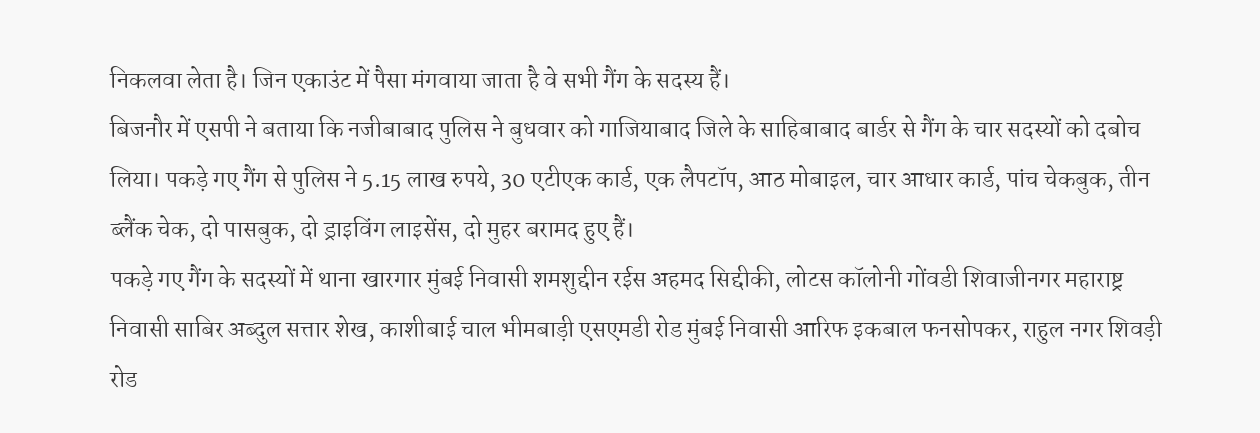निकलवा लेता है। जिन एकाउंट में पैसा मंगवाया जाता है वे सभी गैंग के सदस्य हैं।
बिजनौर में एसपी ने बताया कि नजीबाबाद पुलिस ने बुधवार को गाजियाबाद जिले के साहिबाबाद बार्डर से गैंग के चार सदस्यों को दबोच लिया। पकड़े गए गैंग से पुलिस ने 5.15 लाख रुपये, 30 एटीएक कार्ड, एक लैपटॉप, आठ मोबाइल, चार आधार कार्ड, पांच चेकबुक, तीन ब्लैंक चेक, दो पासबुक, दो ड्राइविंग लाइसेंस, दो मुहर बरामद हुए हैं।
पकड़े गए गैंग के सदस्यों में थाना खारगार मुंबई निवासी शमशुद्दीन रईस अहमद सिद्दीकी, लोटस कॉलोनी गोंवडी शिवाजीनगर महाराष्ट्र निवासी साबिर अब्दुल सत्तार शेख, काशीबाई चाल भीमबाड़ी एसएमडी रोड मुंबई निवासी आरिफ इकबाल फनसोपकर, राहुल नगर शिवड़ी रोड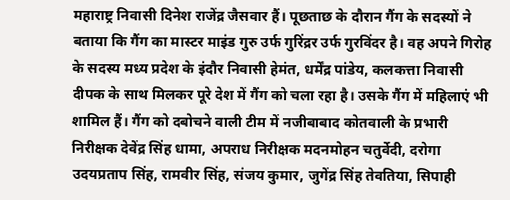महाराष्ट्र निवासी दिनेश राजेंद्र जैसवार हैं। पूछताछ के दौरान गैंग के सदस्यों ने बताया कि गैंग का मास्टर माइंड गुरु उर्फ गुरिंद्रर उर्फ गुरविंदर है। वह अपने गिरोह के सदस्य मध्य प्रदेश के इंदौर निवासी हेमंत, धर्मेंद्र पांडेय, कलकत्ता निवासी दीपक के साथ मिलकर पूरे देश में गैंग को चला रहा है। उसके गैंग में महिलाएं भी शामिल हैं। गैंग को दबोचने वाली टीम में नजीबाबाद कोतवाली के प्रभारी निरीक्षक देवेंद्र सिंह धामा, अपराध निरीक्षक मदनमोहन चतुर्वेदी, दरोगा उदयप्रताप सिंह, रामवीर सिंह, संजय कुमार, जुगेंद्र सिंह तेवतिया, सिपाही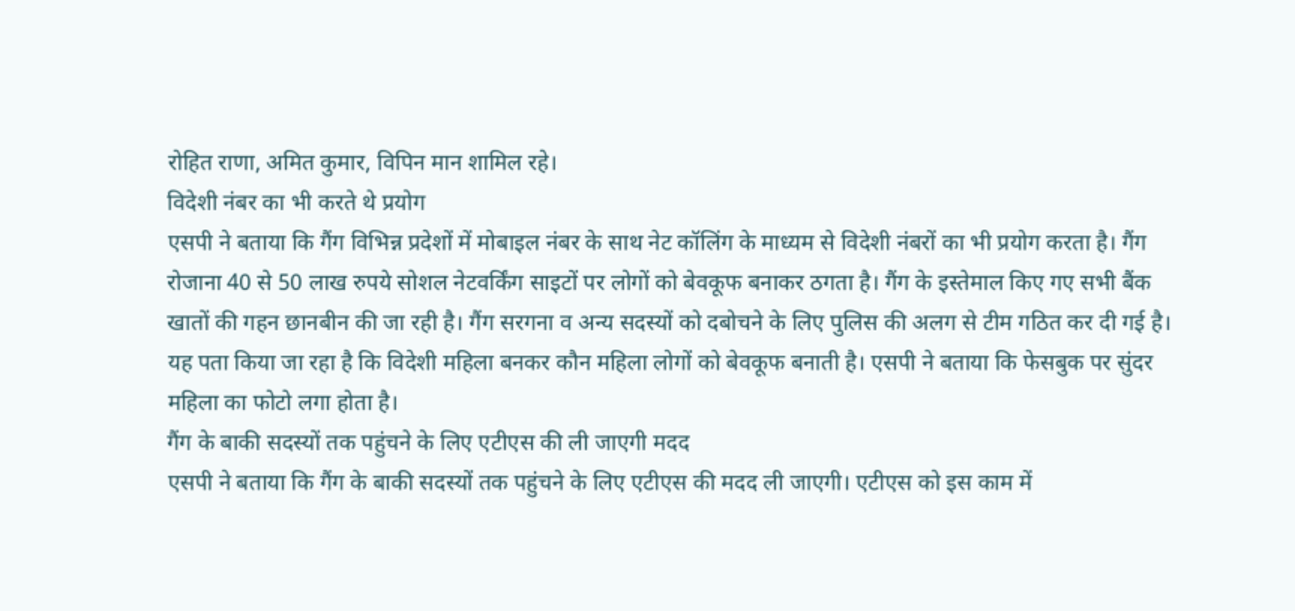रोहित राणा, अमित कुमार, विपिन मान शामिल रहे।
विदेशी नंबर का भी करते थे प्रयोग
एसपी ने बताया कि गैंग विभिन्न प्रदेशों में मोबाइल नंबर के साथ नेट कॉलिंग के माध्यम से विदेशी नंबरों का भी प्रयोग करता है। गैंग रोजाना 40 से 50 लाख रुपये सोशल नेटवर्किंग साइटों पर लोगों को बेवकूफ बनाकर ठगता है। गैंग के इस्तेमाल किए गए सभी बैंक खातों की गहन छानबीन की जा रही है। गैंग सरगना व अन्य सदस्यों को दबोचने के लिए पुलिस की अलग से टीम गठित कर दी गई है। यह पता किया जा रहा है कि विदेशी महिला बनकर कौन महिला लोगों को बेवकूफ बनाती है। एसपी ने बताया कि फेसबुक पर सुंदर महिला का फोटो लगा होता है।
गैंग के बाकी सदस्यों तक पहुंचने के लिए एटीएस की ली जाएगी मदद
एसपी ने बताया कि गैंग के बाकी सदस्यों तक पहुंचने के लिए एटीएस की मदद ली जाएगी। एटीएस को इस काम में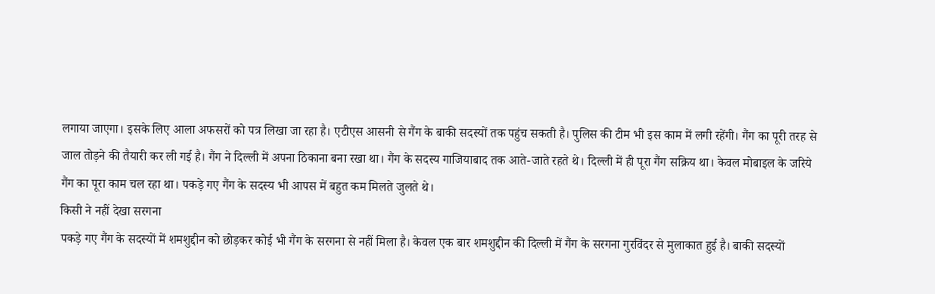लगाया जाएगा। इसके लिए आला अफसरों को पत्र लिखा जा रहा है। एटीएस आसनी से गैंग के बाकी सदस्यों तक पहुंच सकती है। पुलिस की टीम भी इस काम में लगी रहेंगी। गैंग का पूरी तरह से जाल तोड़ने की तैयारी कर ली गई है। गैंग ने दिल्ली में अपना ठिकाना बना रखा था। गैंग के सदस्य गाजियाबाद तक आते-जाते रहते थे। दिल्ली में ही पूरा गैंग सक्रिय था। केवल मोबाइल के जरिये गैंग का पूरा काम चल रहा था। पकड़े गए गैंग के सदस्य भी आपस में बहुत कम मिलते जुलते थे।
किसी ने नहीं देखा सरगना
पकड़े गए गैंग के सदस्यों में शमशुद्दीन को छोड़कर कोई भी गैंग के सरगना से नहीं मिला है। केवल एक बार शमशुद्दीन की दिल्ली में गैंग के सरगना गुरविंदर से मुलाकात हुई है। बाकी सदस्यों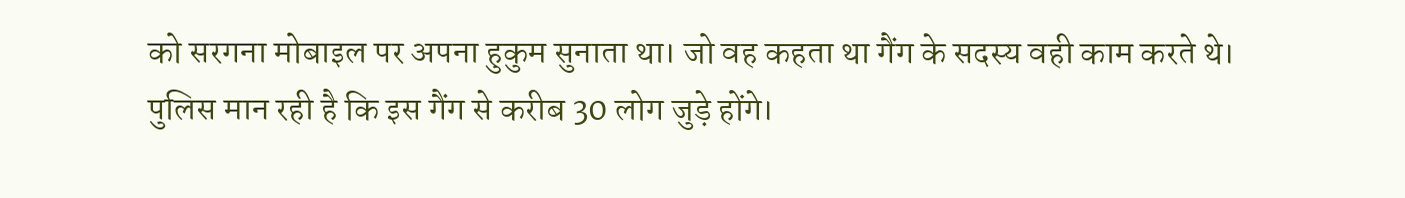को सरगना मोबाइल पर अपना हुकुम सुनाता था। जो वह कहता था गैंग के सदस्य वही काम करते थे। पुलिस मान रही है कि इस गैंग से करीब 30 लोग जुड़े होंगे।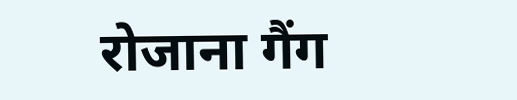रोजाना गैंग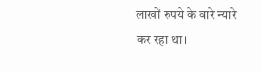लाखों रुपये के वारे न्यारे कर रहा था।